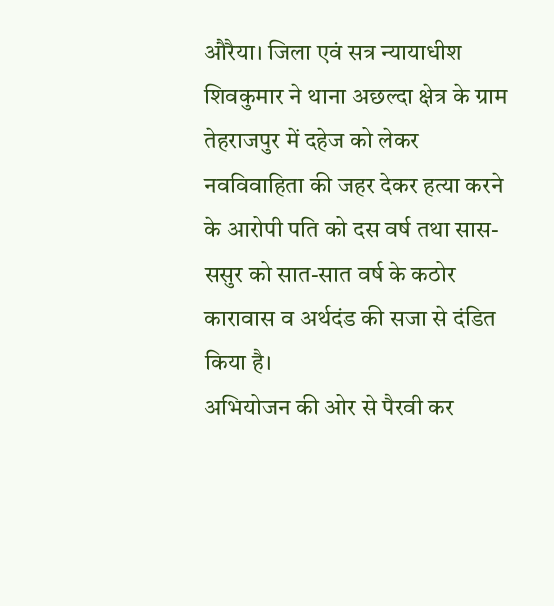औरैया। जिला एवं सत्र न्यायाधीश शिवकुमार ने थाना अछल्दा क्षेत्र के ग्राम तेहराजपुर में दहेज को लेकर नवविवाहिता की जहर देकर हत्या करने के आरोपी पति को दस वर्ष तथा सास-ससुर को सात-सात वर्ष के कठोर कारावास व अर्थदंड की सजा से दंडित किया है।
अभियोजन की ओर से पैरवी कर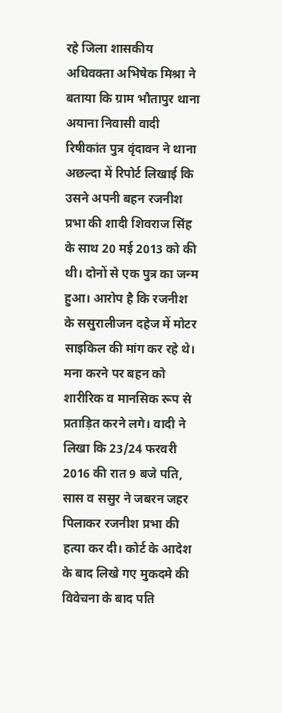रहे जिला शासकीय अधिवक्ता अभिषेक मिश्रा ने बताया कि ग्राम भौतापुर थाना अयाना निवासी वादी रिषीकांत पुत्र वृंदावन ने थाना अछल्दा में रिपोर्ट लिखाई कि उसने अपनी बहन रजनीश प्रभा की शादी शिवराज सिंह के साथ 20 मई 2013 को की थी। दोनों से एक पुत्र का जन्म हुआ। आरोप है कि रजनीश के ससुरालीजन दहेज में मोटर साइकिल की मांग कर रहे थे। मना करने पर बहन को शारीरिक व मानसिक रूप से प्रताड़ित करने लगे। वादी ने लिखा कि 23/24 फरवरी 2016 की रात 9 बजे पति, सास व ससुर ने जबरन जहर पिलाकर रजनीश प्रभा की हत्या कर दी। कोर्ट के आदेश के बाद लिखे गए मुकदमे की विवेचना के बाद पति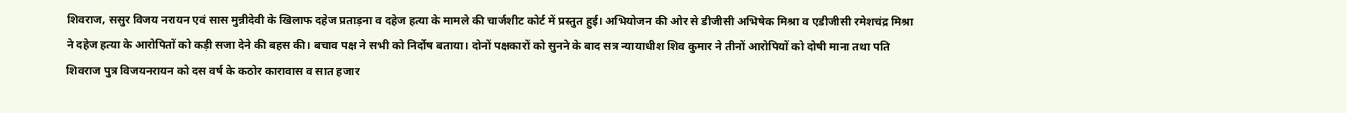शिवराज, ससुर विजय नरायन एवं सास मुन्नीदेवी के खिलाफ दहेज प्रताड़ना व दहेज हत्या के मामले की चार्जशीट कोर्ट में प्रस्तुत हुई। अभियोजन की ओर से डीजीसी अभिषेक मिश्रा व एडीजीसी रमेशचंद्र मिश्रा ने दहेज हत्या के आरोपितों को कड़ी सजा देने की बहस की। बचाव पक्ष ने सभी को निर्दोष बताया। दोनों पक्षकारों को सुनने के बाद सत्र न्यायाधीश शिव कुमार ने तीनों आरोपियों को दोषी माना तथा पति शिवराज पुत्र विजयनरायन को दस वर्ष के कठोर कारावास व सात हजार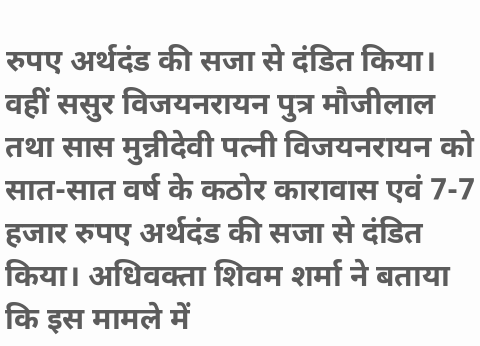रुपए अर्थदंड की सजा से दंडित किया। वहीं ससुर विजयनरायन पुत्र मौजीलाल तथा सास मुन्नीदेवी पत्नी विजयनरायन को सात-सात वर्ष के कठोर कारावास एवं 7-7 हजार रुपए अर्थदंड की सजा से दंडित किया। अधिवक्ता शिवम शर्मा ने बताया कि इस मामले में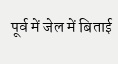पूर्व में जेल में बिताई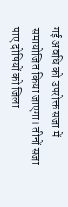गई अवधि को उपरोक्त सजा में समायोजित किया जाएगा। तीनों सजा पाए दोषियों को जिला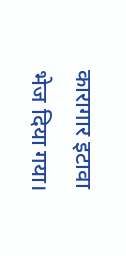कारागार इटावा भेज दिया गया।